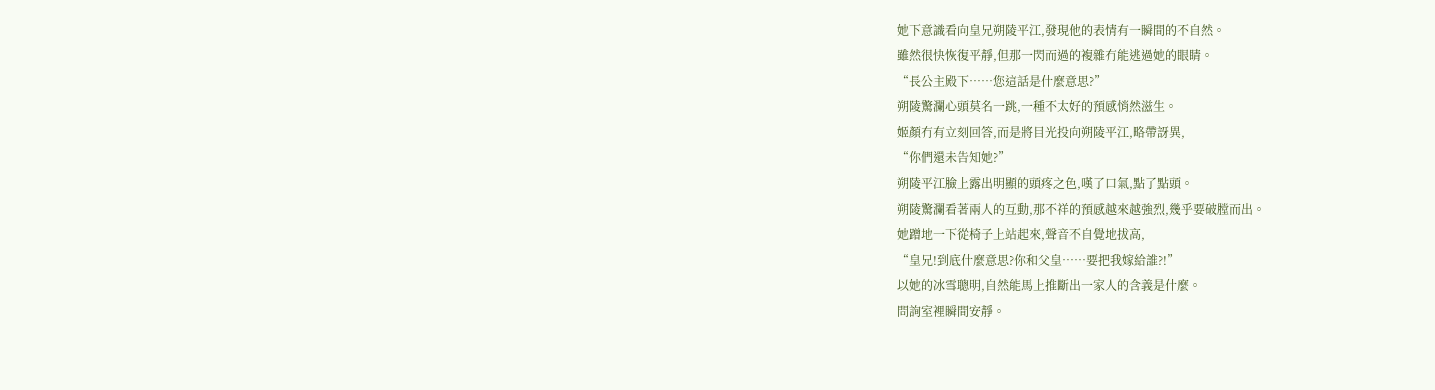她下意識看向皇兄朔陵平江,發現他的表情有一瞬間的不自然。
雖然很快恢復平靜,但那一閃而過的複雜冇能逃過她的眼睛。
“長公主殿下……您這話是什麼意思?”
朔陵驚瀾心頭莫名一跳,一種不太好的預感悄然滋生。
姬顏冇有立刻回答,而是將目光投向朔陵平江,略帶訝異,
“你們還未告知她?”
朔陵平江臉上露出明顯的頭疼之色,嘆了口氣,點了點頭。
朔陵驚瀾看著兩人的互動,那不祥的預感越來越強烈,幾乎要破膛而出。
她蹭地一下從椅子上站起來,聲音不自覺地拔高,
“皇兄!到底什麼意思?你和父皇……要把我嫁給誰?!”
以她的冰雪聰明,自然能馬上推斷出一家人的含義是什麼。
問詢室裡瞬間安靜。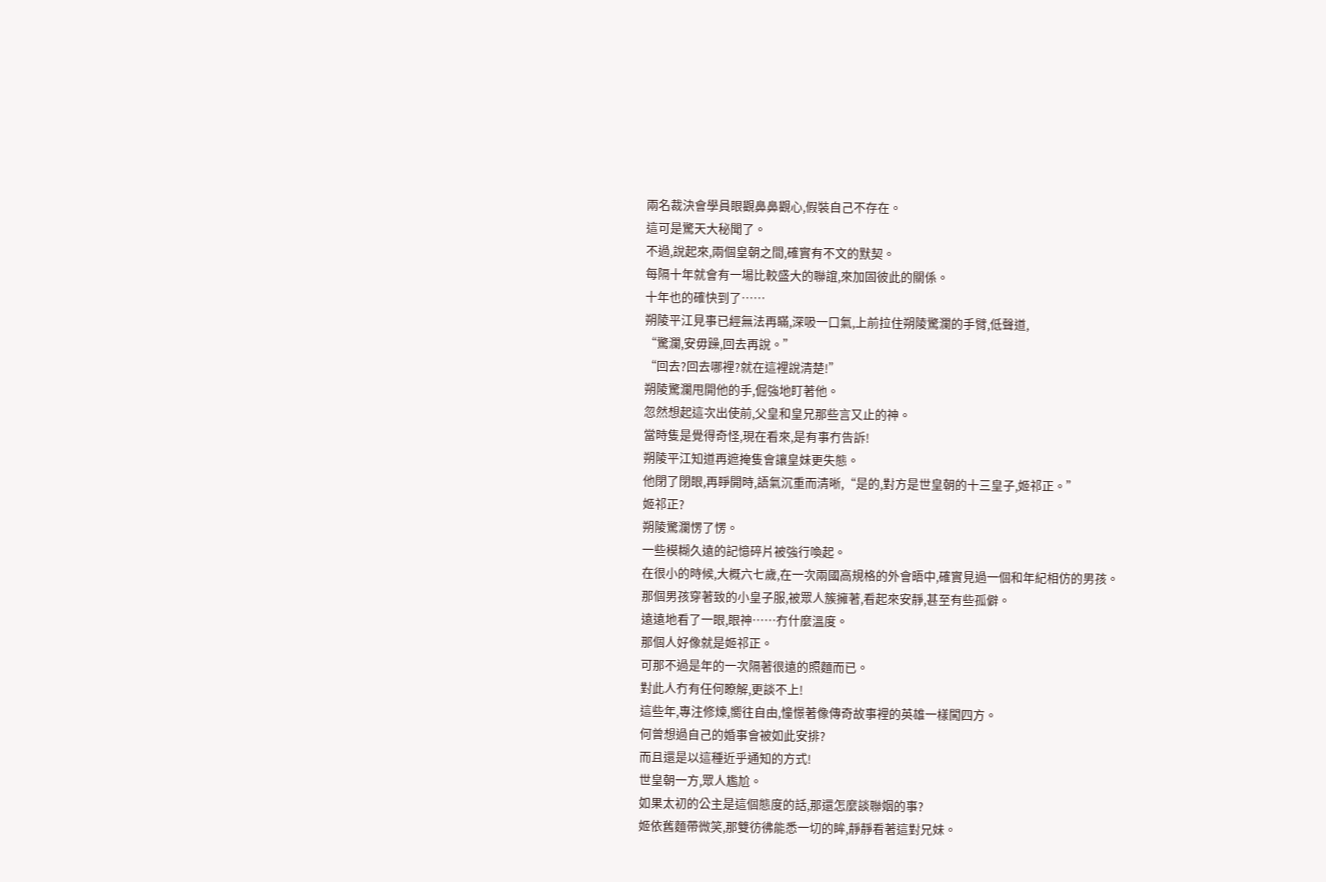兩名裁決會學員眼觀鼻鼻觀心,假裝自己不存在。
這可是驚天大秘聞了。
不過,說起來,兩個皇朝之間,確實有不文的默契。
每隔十年就會有一場比較盛大的聯誼,來加固彼此的關係。
十年也的確快到了……
朔陵平江見事已經無法再瞞,深吸一口氣,上前拉住朔陵驚瀾的手臂,低聲道,
“驚瀾,安毋躁,回去再說。”
“回去?回去哪裡?就在這裡說清楚!”
朔陵驚瀾甩開他的手,倔強地盯著他。
忽然想起這次出使前,父皇和皇兄那些言又止的神。
當時隻是覺得奇怪,現在看來,是有事冇告訴!
朔陵平江知道再遮掩隻會讓皇妹更失態。
他閉了閉眼,再睜開時,語氣沉重而清晰,“是的,對方是世皇朝的十三皇子,姬祁正。”
姬祁正?
朔陵驚瀾愣了愣。
一些模糊久遠的記憶碎片被強行喚起。
在很小的時候,大概六七歲,在一次兩國高規格的外會晤中,確實見過一個和年紀相仿的男孩。
那個男孩穿著致的小皇子服,被眾人簇擁著,看起來安靜,甚至有些孤僻。
遠遠地看了一眼,眼神……冇什麼溫度。
那個人好像就是姬祁正。
可那不過是年的一次隔著很遠的照麵而已。
對此人冇有任何瞭解,更談不上!
這些年,專注修煉,嚮往自由,憧憬著像傳奇故事裡的英雄一樣闖四方。
何曾想過自己的婚事會被如此安排?
而且還是以這種近乎通知的方式!
世皇朝一方,眾人尷尬。
如果太初的公主是這個態度的話,那還怎麼談聯姻的事?
姬依舊麵帶微笑,那雙彷彿能悉一切的眸,靜靜看著這對兄妹。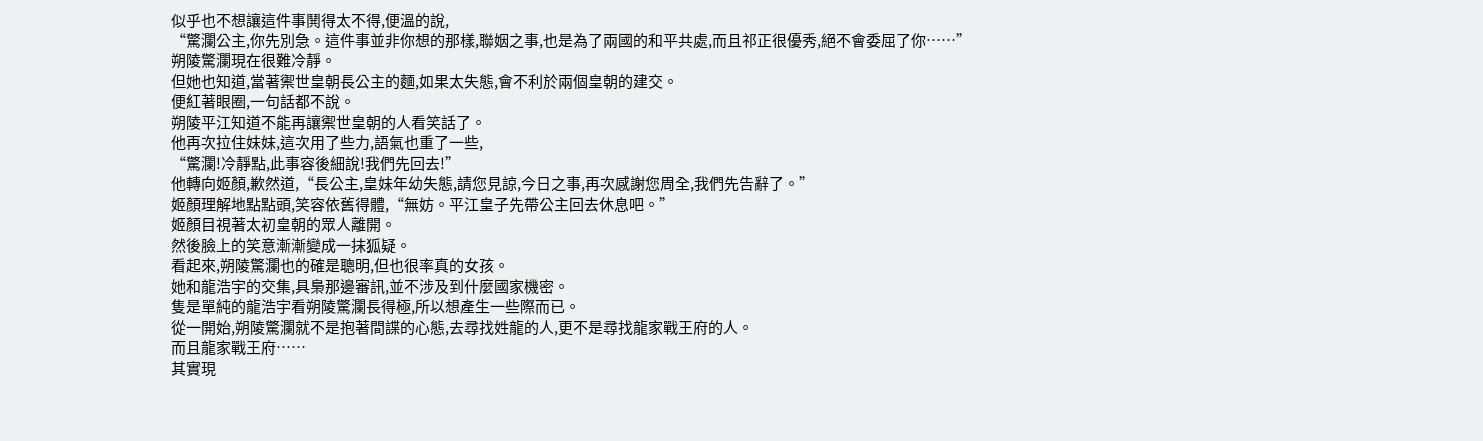似乎也不想讓這件事鬨得太不得,便溫的說,
“驚瀾公主,你先別急。這件事並非你想的那樣,聯姻之事,也是為了兩國的和平共處,而且祁正很優秀,絕不會委屈了你……”
朔陵驚瀾現在很難冷靜。
但她也知道,當著禦世皇朝長公主的麵,如果太失態,會不利於兩個皇朝的建交。
便紅著眼圈,一句話都不說。
朔陵平江知道不能再讓禦世皇朝的人看笑話了。
他再次拉住妹妹,這次用了些力,語氣也重了一些,
“驚瀾!冷靜點,此事容後細說!我們先回去!”
他轉向姬顏,歉然道,“長公主,皇妹年幼失態,請您見諒,今日之事,再次感謝您周全,我們先告辭了。”
姬顏理解地點點頭,笑容依舊得體,“無妨。平江皇子先帶公主回去休息吧。”
姬顏目視著太初皇朝的眾人離開。
然後臉上的笑意漸漸變成一抹狐疑。
看起來,朔陵驚瀾也的確是聰明,但也很率真的女孩。
她和龍浩宇的交集,具梟那邊審訊,並不涉及到什麼國家機密。
隻是單純的龍浩宇看朔陵驚瀾長得極,所以想產生一些際而已。
從一開始,朔陵驚瀾就不是抱著間諜的心態,去尋找姓龍的人,更不是尋找龍家戰王府的人。
而且龍家戰王府……
其實現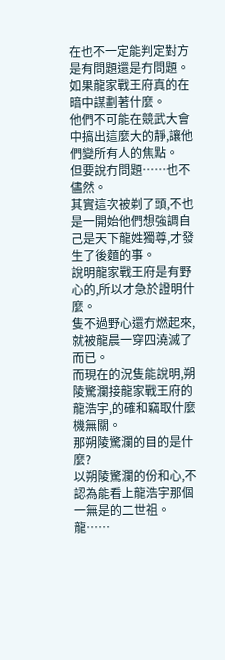在也不一定能判定對方是有問題還是冇問題。
如果龍家戰王府真的在暗中謀劃著什麼。
他們不可能在競武大會中搞出這麼大的靜,讓他們變所有人的焦點。
但要說冇問題……也不儘然。
其實這次被剃了頭,不也是一開始他們想強調自己是天下龍姓獨尊,才發生了後麵的事。
說明龍家戰王府是有野心的,所以才急於證明什麼。
隻不過野心還冇燃起來,就被龍晨一穿四澆滅了而已。
而現在的況隻能說明,朔陵驚瀾接龍家戰王府的龍浩宇,的確和竊取什麼機無關。
那朔陵驚瀾的目的是什麼?
以朔陵驚瀾的份和心,不認為能看上龍浩宇那個一無是的二世祖。
龍……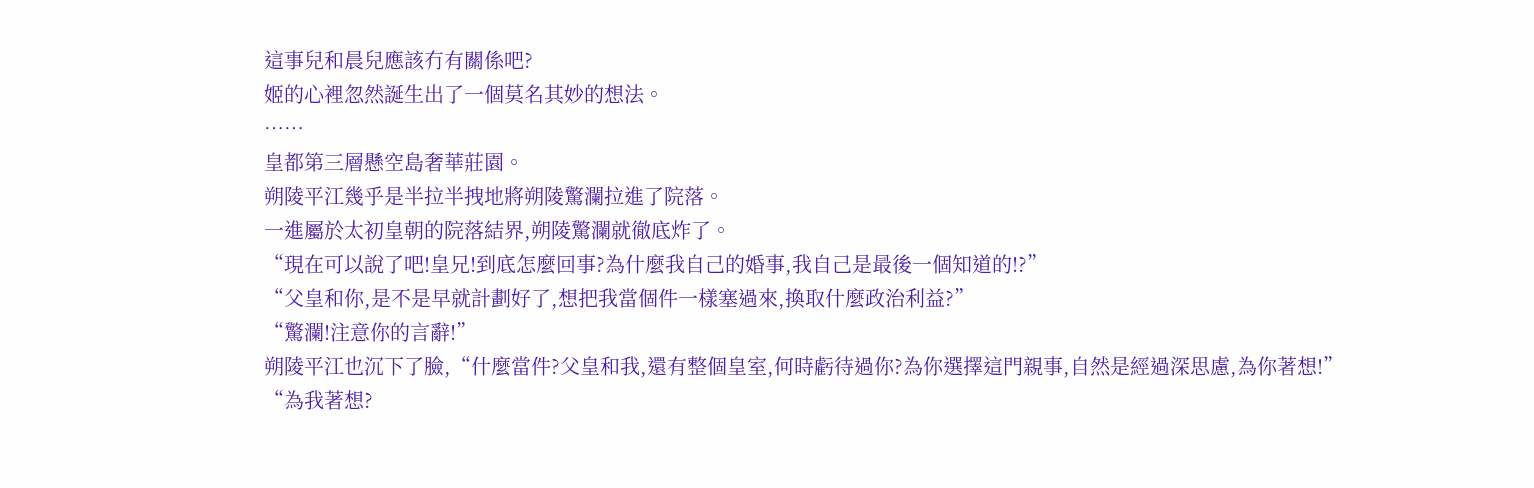這事兒和晨兒應該冇有關係吧?
姬的心裡忽然誕生出了一個莫名其妙的想法。
……
皇都第三層懸空島奢華莊園。
朔陵平江幾乎是半拉半拽地將朔陵驚瀾拉進了院落。
一進屬於太初皇朝的院落結界,朔陵驚瀾就徹底炸了。
“現在可以說了吧!皇兄!到底怎麼回事?為什麼我自己的婚事,我自己是最後一個知道的!?”
“父皇和你,是不是早就計劃好了,想把我當個件一樣塞過來,換取什麼政治利益?”
“驚瀾!注意你的言辭!”
朔陵平江也沉下了臉,“什麼當件?父皇和我,還有整個皇室,何時虧待過你?為你選擇這門親事,自然是經過深思慮,為你著想!”
“為我著想?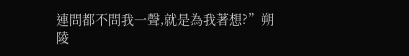連問都不問我一聲,就是為我著想?”朔陵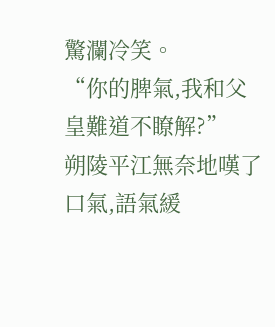驚瀾冷笑。
“你的脾氣,我和父皇難道不瞭解?”
朔陵平江無奈地嘆了口氣,語氣緩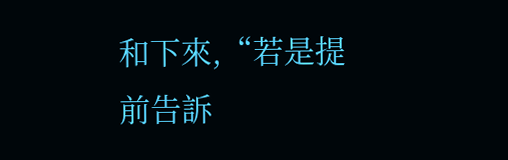和下來,“若是提前告訴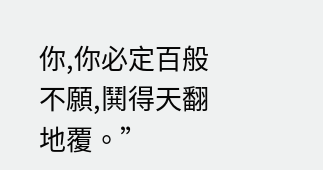你,你必定百般不願,鬨得天翻地覆。”